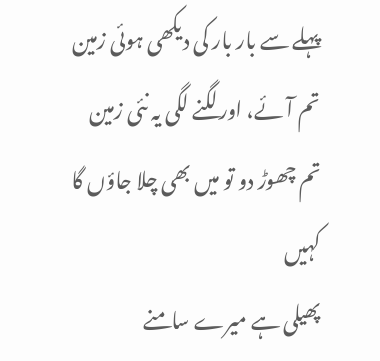پہلے سے بار بار کی دیکھی ہوئی زمین
تم آئے، اور لگنے لگی یہ نئی زمین
تم چھوڑ دو تو میں بھی چلا جاؤں گا کہیں
پھیلی ہے میرے سامنے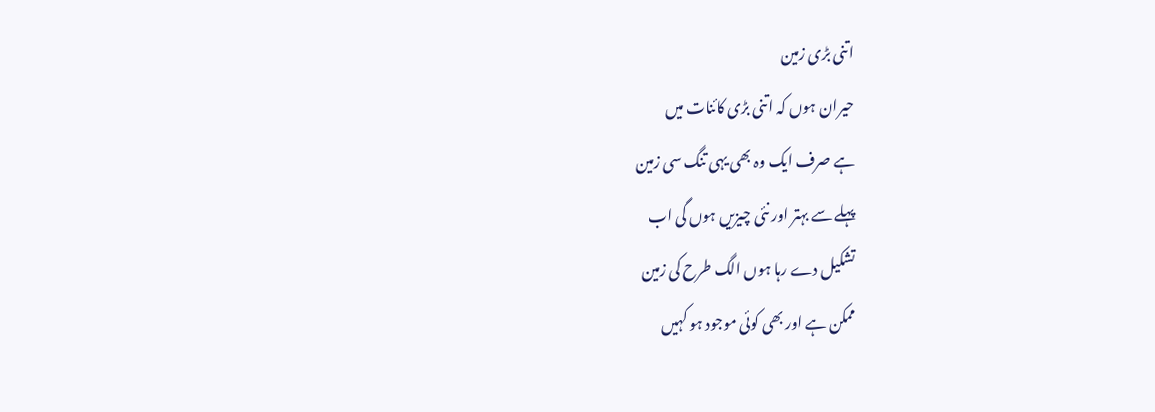اتنی بڑی زمین
حیران ہوں کہ اتنی بڑی کائنات میں
ہے صرف ایک وہ بھی یہی تنگ سی زمین
پہلے سے بہتر اور نئی چیزیں ہوں گی اب
تشکیل دے رہا ہوں الگ طرح کی زمین
ممکن ہے اور بھی کوئی موجود ہو کہیں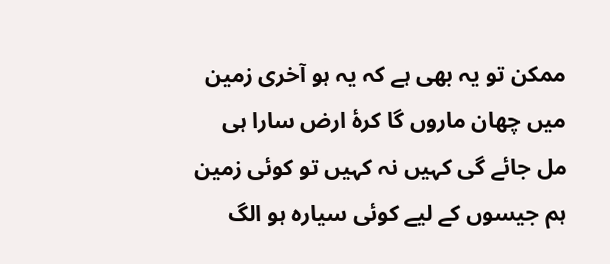ممکن تو یہ بھی ہے کہ یہ ہو آخری زمین
میں چھان ماروں گا کرۂ ارض سارا ہی
مل جائے گی کہیں نہ کہیں تو کوئی زمین
ہم جیسوں کے لیے کوئی سیارہ ہو الگ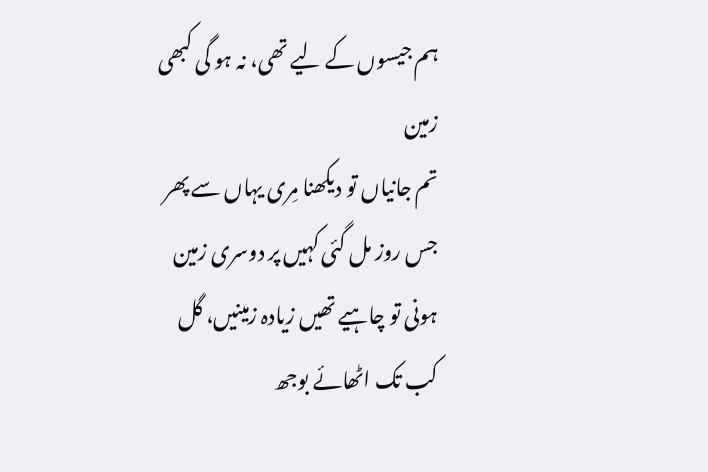ہم جیسوں کے لیے تھی، نہ ہو گی کبھی زمین
تم جانیاں تو دیکھنا مِری یہاں سے پھر
جس روز مل گئی کہیں پر دوسری زمین
ہونی تو چاہیے تھیں زیادہ زمینیں، گل
کب تک اٹھائے بوجھ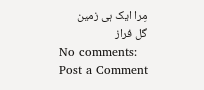مِرا ایک ہی زمین
گل فراز
No comments:
Post a Comment